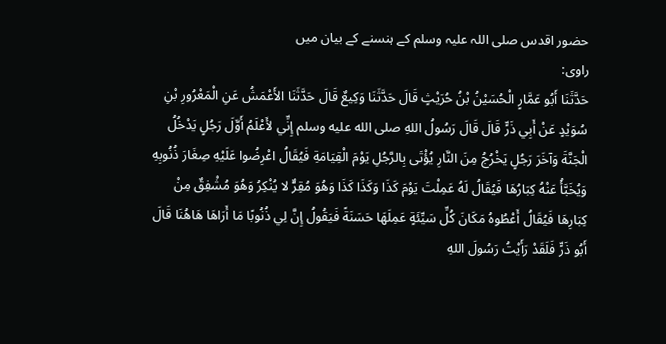حضور اقدس صلی اللہ علیہ وسلم کے ہنسنے کے بیان میں
راوی:
حَدَّثَنَا أَبُو عَمَّارٍ الْحُسَيْنُ بْنُ حُرَيْثٍ قَالَ حَدَّثَنَا وَکِيعٌ قَالَ حَدَّثَنَا الأَعْمَشُ عَنِ الْمَعْرُورِ بْنِ سُوَيْدٍ عَنْ أَبِي ذَرٍّ قَالَ قَالَ رَسُولُ اللهِ صلی الله عليه وسلم إِنِّي لأَعْلَمُ أَوَّلَ رَجُلٍ يَدْخُلُ الْجَنَّةَ وَآخَرَ رَجُلٍ يَخْرُجُ مِنَ النَّارِ يُؤْتَی بِالرَّجُلِ يَوْمَ الْقِيَامَةِ فَيُقَالُ اعْرِضُوا عَلَيْهِ صِغَارَ ذُنُوبِهِ وَيُخَبَّأُ عَنْهُ کِبَارُهَا فَيُقَالُ لَهُ عَمِلْتَ يَوْمَ کَذَا وَکَذَا کَذَا وَهُوَ مُقِرٌّ لا يُنْکِرُ وَهُوَ مُشْفِقٌ مِنْ کِبَارِهَا فَيُقَالُ أَعْطُوهُ مَکَانَ کُلِّ سَيِّئَةٍ عَمِلَهَا حَسَنَةً فَيَقُولُ إِنَّ لِي ذُنُوبًا مَا أَرَاهَا هَاهُنَا قَالَ أَبُو ذَرٍّ فَلَقَدْ رَأَيْتُ رَسُولَ اللهِ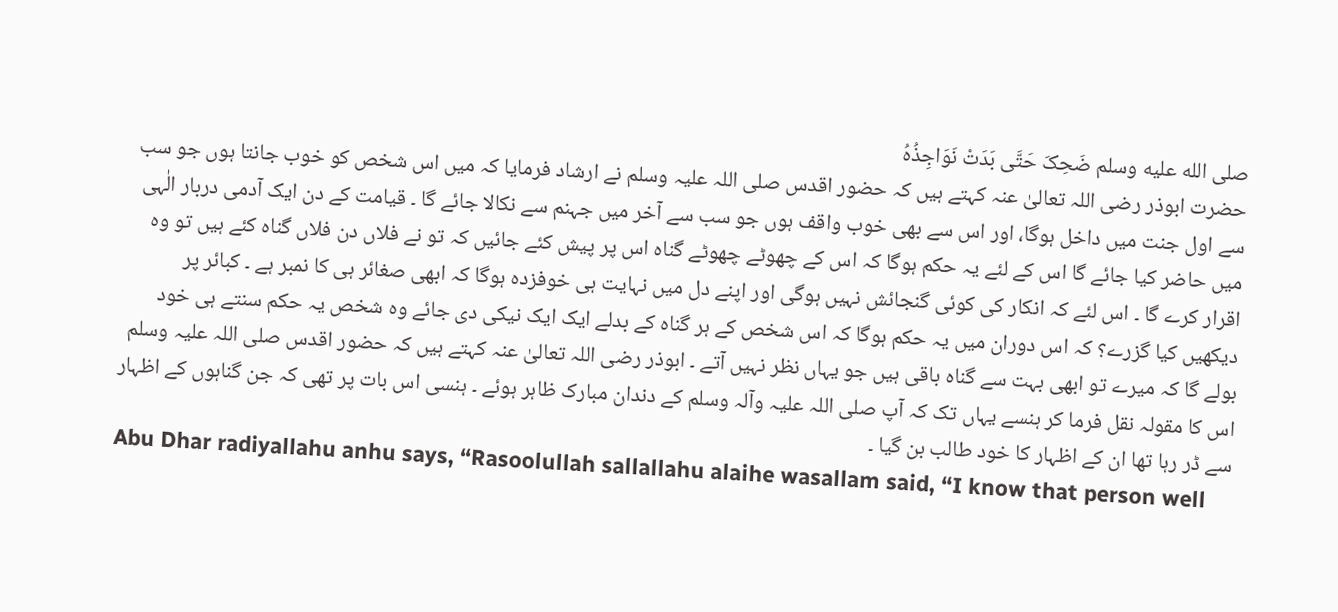صلی الله عليه وسلم ضَحِکَ حَتَّی بَدَتْ نَوَاجِذُهُ
حضرت ابوذر رضی اللہ تعالیٰ عنہ کہتے ہیں کہ حضور اقدس صلی اللہ علیہ وسلم نے ارشاد فرمایا کہ میں اس شخص کو خوب جانتا ہوں جو سب سے اول جنت میں داخل ہوگا، اور اس سے بھی خوب واقف ہوں جو سب سے آخر میں جہنم سے نکالا جائے گا ۔ قیامت کے دن ایک آدمی دربار الٰہی میں حاضر کیا جائے گا اس کے لئے یہ حکم ہوگا کہ اس کے چھوٹے چھوٹے گناہ اس پر پیش کئے جائیں کہ تو نے فلاں دن فلاں گناہ کئے ہیں تو وہ اقرار کرے گا ۔ اس لئے کہ انکار کی کوئی گنجائش نہیں ہوگی اور اپنے دل میں نہایت ہی خوفزدہ ہوگا کہ ابھی صغائر ہی کا نمبر ہے ۔ کبائر پر دیکھیں کیا گزرے؟ کہ اس دوران میں یہ حکم ہوگا کہ اس شخص کے ہر گناہ کے بدلے ایک ایک نیکی دی جائے وہ شخص یہ حکم سنتے ہی خود بولے گا کہ میرے تو ابھی بہت سے گناہ باقی ہیں جو یہاں نظر نہیں آتے ۔ ابوذر رضی اللہ تعالیٰ عنہ کہتے ہیں کہ حضور اقدس صلی اللہ علیہ وسلم اس کا مقولہ نقل فرما کر ہنسے یہاں تک کہ آپ صلی اللہ علیہ وآلہ وسلم کے دندان مبارک ظاہر ہوئے ۔ ہنسی اس بات پر تھی کہ جن گناہوں کے اظہار سے ڈر رہا تھا ان کے اظہار کا خود طالب بن گیا ۔
Abu Dhar radiyallahu anhu says, “Rasoolullah sallallahu alaihe wasallam said, “I know that person well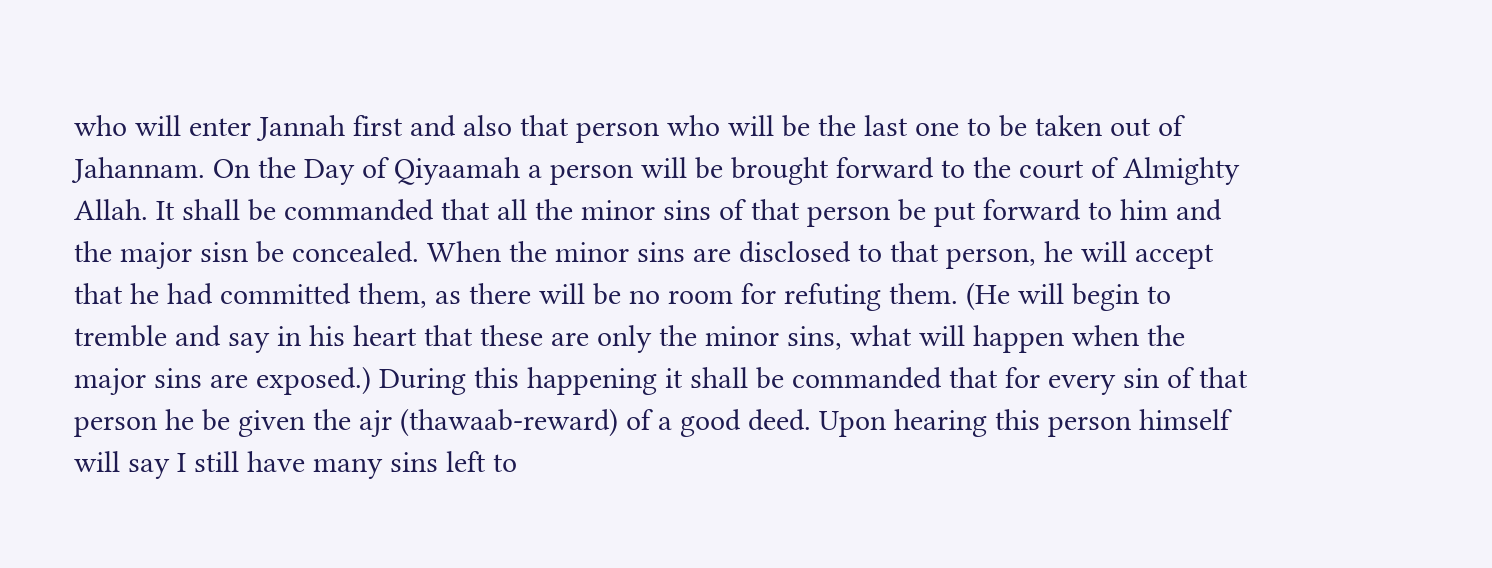who will enter Jannah first and also that person who will be the last one to be taken out of Jahannam. On the Day of Qiyaamah a person will be brought forward to the court of Almighty Allah. It shall be commanded that all the minor sins of that person be put forward to him and the major sisn be concealed. When the minor sins are disclosed to that person, he will accept that he had committed them, as there will be no room for refuting them. (He will begin to tremble and say in his heart that these are only the minor sins, what will happen when the major sins are exposed.) During this happening it shall be commanded that for every sin of that person he be given the ajr (thawaab-reward) of a good deed. Upon hearing this person himself will say I still have many sins left to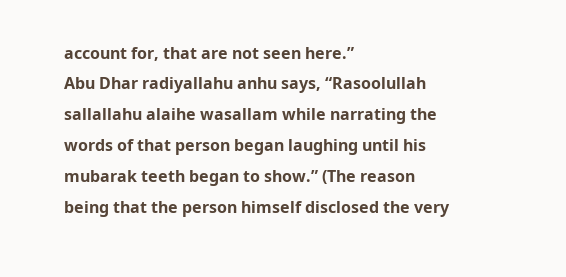account for, that are not seen here.”
Abu Dhar radiyallahu anhu says, “Rasoolullah sallallahu alaihe wasallam while narrating the words of that person began laughing until his mubarak teeth began to show.” (The reason being that the person himself disclosed the very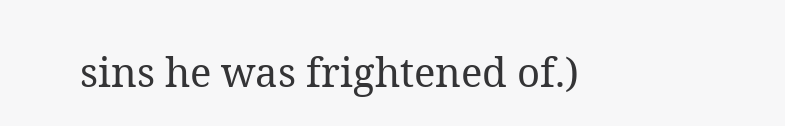sins he was frightened of.)